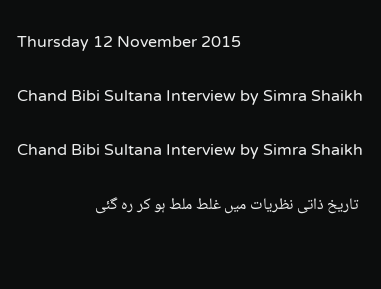Thursday 12 November 2015

Chand Bibi Sultana Interview by Simra Shaikh

Chand Bibi Sultana Interview by Simra Shaikh

 تاریخ ذاتی نظریات میں غلط ملط ہو کر رہ گئی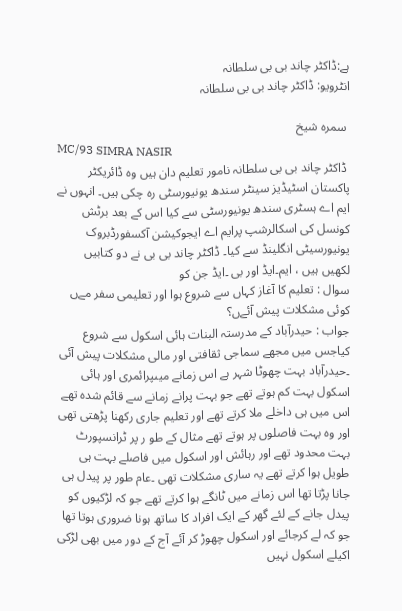ہے:ڈاکٹر چاند بی بی سلطانہ
انٹرویو: ڈاکٹر چاند بی بی سلطانہ

 سمرہ شیخ
MC/93 SIMRA NASIR
 ڈاکٹر چاند بی بی سلطانہ نامور تعلیم دان ہیں وہ ڈائریکٹر پاکستان اسٹیڈیز سینٹر سندھ یونیورسٹی رہ چکی ہیں۔ انہوں نے ایم اے ہسٹری سندھ یونیورسٹی سے کیا اس کے بعد برٹش کونسل کی اسکالرشپ پرایم اے ایجوکیشن آکسفورڈبروک یونیورسیٹی انگلینڈ سے کیا۔ ڈاکٹر چاند بی بی نے دو کتابیں لکھیں ہیں ، ایم۔ایڈ اور بی ۔ایڈ جن کو
سوال : تعلیم کا آغاز کہاں سے شروع ہوا اور تعلیمی سفر مےں کوئی مشکلات پیش آئےں؟
جواب : حیدرآباد کے مدرستہ البنات ہائی اسکول سے شروع کیاجس میں مجھے سماجی ثقافتی اور مالی مشکلات پیش آئی ۔حیدرآباد بہت چھوٹا شہر ہے اس زمانے میںپرائمری اور ہائی اسکول بہت کم ہوتے تھے جو بہت پرانے زمانے سے قائم شدہ تھے اس میں ہی داخلے ملا کرتے تھے اور تعلیم جاری رکھنا پڑھتی تھی اور وہ بہت فاصلوں پر ہوتے تھے مثال کے طو ر پر ٹرانسپورٹ بہت محدود تھے اور رہائش اور اسکول میں فاصلے بہت ہی طویل ہوا کرتے تھے یہ ساری مشکلات تھی ۔عام طور پر پیدل ہی جانا پڑتا تھا اس زمانے میں ٹانگے ہوا کرتے تھے جو کہ لڑکیوں کو پیدل جانے کے لئے گھر کے ایک افراد کا ساتھ ہونا ضروری ہوتا تھا جو کہ لے کرجائے اور اسکول چھوڑ کر آئے آج کے دور میں بھی لڑکی اکیلے اسکول نہیں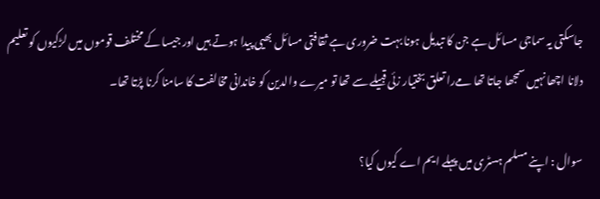جاسکتی یہ سماجی مسائل ہے جن کا تبدیل ہونا بہت ضروری ہے ثقافتی مسائل بھیی پیدا ہوتے ہیں اور جیسا کے مختلف قوموں میں لڑکیوں کو تعلیم دلانا اچھا نہیں سمجھا جاتا تھا مےرا تعلق بختیار زئی قبیلے سے تھا تو میرے والدین کو خاندانی مخالفت کا سامنا کرنا پڑتا تھا۔

سوال : اپنے مسلم ہسٹری میں پہلے ایم اے کیوں کیا؟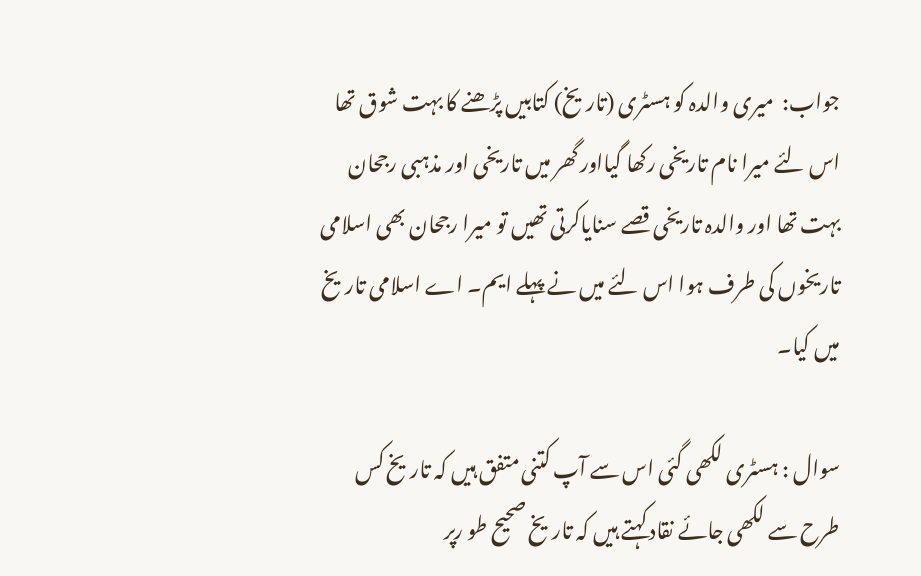جواب:  میری والدہ کو ہسٹری (تاریخ) کتابیں پڑھنے کا بہت شوق تھا اس لئے میرا نام تاریخی رکھا گیااور گھر میں تاریخی اور مذہبی رجحان بہت تھا اور والدہ تاریخی قصے سنایاکرتی تھیں تو میرا رجحان بھی اسلامی تاریخوں کی طرف ہوا اس لئے میں نے پہلے ایم۔ اے اسلامی تاریخ میں کیا۔

سوال : ہسٹری لکھی گئی اس سے آپ کتنی متفق ہیں کہ تاریخ کس طرح سے لکھی جائے نقاد کہتے ہیں کہ تاریخ صحیح طو رپر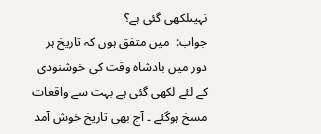نہیںلکھی گئی ہے؟
جواب:  میں متفق ہوں کہ تاریخ ہر دور میں بادشاہ وقت کی خوشنودی کے لئے لکھی گئی ہے بہت سے واقعات مسخ ہوگئے ۔ آج بھی تاریخ خوش آمد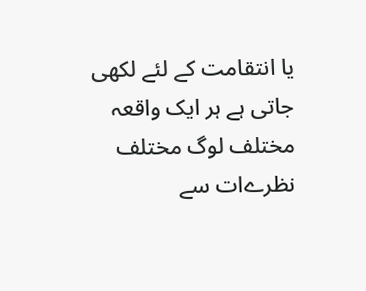یا انتقامت کے لئے لکھی جاتی ہے ہر ایک واقعہ مختلف لوگ مختلف نظرےات سے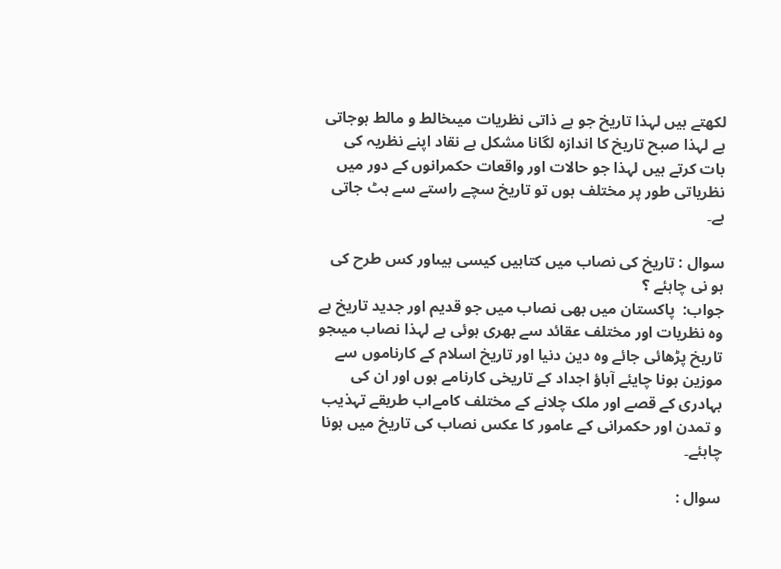لکھتے ہیں لہذا تاریخ جو ہے ذاتی نظریات میںخالط و مالط ہوجاتی ہے لہذا صبح تاریخ کا اندازہ لگانا مشکل ہے نقاد اپنے نظریہ کی بات کرتے ہیں لہذا جو حالات اور واقعات حکمرانوں کے دور میں نظریاتی طور پر مختلف ہوں تو تاریخ سچے راستے سے ہٹ جاتی ہے۔

سوال : تاریخ کی نصاب میں کتابیں کیسی ہیںاور کس طرح کی ہو نی چاہئے ؟
جواب:  پاکستان میں بھی نصاب میں جو قدیم اور جدید تاریخ ہے وہ نظریات اور مختلف عقائد سے بھری ہوئی ہے لہذا نصاب میںجو تاریخ پڑھائی جائے وہ دین دنیا اور تاریخ اسلام کے کارناموں سے موزین ہونا چایئے آباؤ اجداد کے تاریخی کارنامے ہوں اور ان کی بہادری کے قصے اور ملک چلانے کے مختلف کامےاب طریقے تہذیب و تمدن اور حکمرانی کے عامور کا عکس نصاب کی تاریخ میں ہونا چاہئے۔

سوال :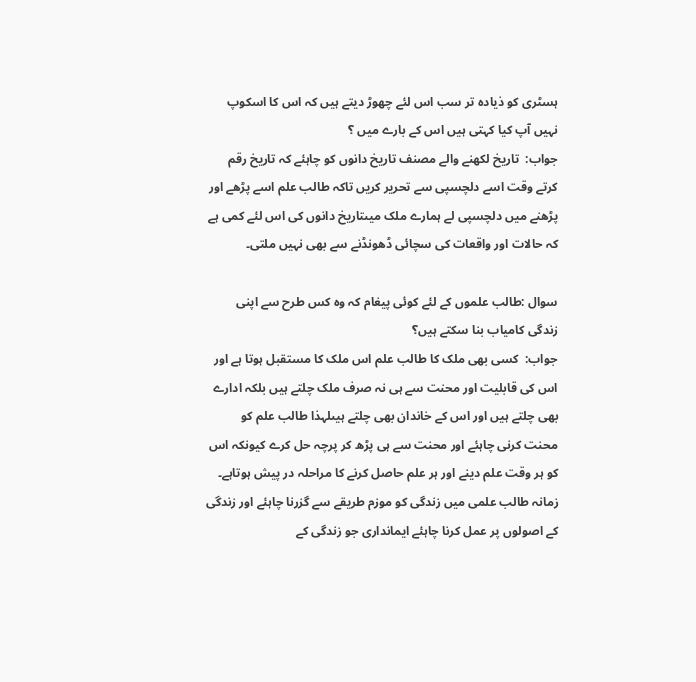ہسٹری کو ذیادہ تر سب اس لئے چھوڑ دیتے ہیں کہ اس کا اسکوپ نہیں آپ کیا کہتی ہیں اس کے بارے میں ؟
جواب:  تاریخ لکھنے والے مصنف تاریخ دانوں کو چاہئے کہ تاریخ رقم کرتے وقت اسے دلچسپی سے تحریر کریں تاکہ طالب علم اسے پڑھے اور پڑھنے میں دلچسپی لے ہمارے ملک میںتاریخ دانوں کی اس لئے کمی ہے کہ حالات اور واقعات کی سچائی ڈھونڈنے سے بھی نہیں ملتی۔

سوال :طالب علموں کے لئے کوئی پیغام کہ وہ کس طرح سے اپنی زندگی کامیاب بنا سکتے ہیں؟
جواب:  کسی بھی ملک کا طالب علم اس ملک کا مستقبل ہوتا ہے اور اس کی قابلیت اور محنت سے ہی نہ صرف ملک چلتے ہیں بلکہ ادارے بھی چلتے ہیں اور اس کے خاندان بھی چلتے ہیںلہذا طالب علم کو محنت کرنی چاہئے اور محنت سے ہی پڑھ کر پرچہ حل کرے کیونکہ اس کو ہر وقت علم دینے اور ہر علم حاصل کرنے کا مراحلہ در پیش ہوتاہے۔ زمانہ طالب علمی میں زندگی کو موزم طریقے سے گزرنا چاہئے اور زندگی کے اصولوں پر عمل کرنا چاہئے ایمانداری جو زندگی کے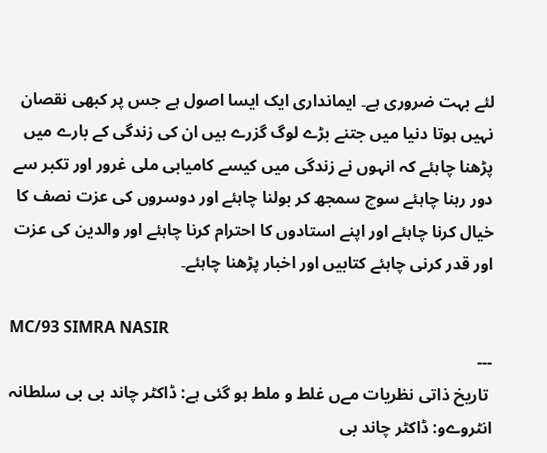لئے بہت ضروری ہے۔ ایمانداری ایک ایسا اصول ہے جس پر کبھی نقصان نہیں ہوتا دنیا میں جتنے بڑے لوگ گزرے ہیں ان کی زندگی کے بارے میں پڑھنا چاہئے کہ انہوں نے زندگی میں کیسے کامیابی ملی غرور اور تکبر سے دور رہنا چاہئے سوچ سمجھ کر بولنا چاہئے اور دوسروں کی عزت نصف کا خیال کرنا چاہئے اور اپنے استادوں کا احترام کرنا چاہئے اور والدین کی عزت اور قدر کرنی چاہئے کتابیں اور اخبار پڑھنا چاہئے۔

MC/93 SIMRA NASIR
---
 تاریخ ذاتی نظریات مےں غلط و ملط ہو گئی ہے: ڈاکٹر چاند بی بی سلطانہ
انٹروےو: ڈاکٹر چاند بی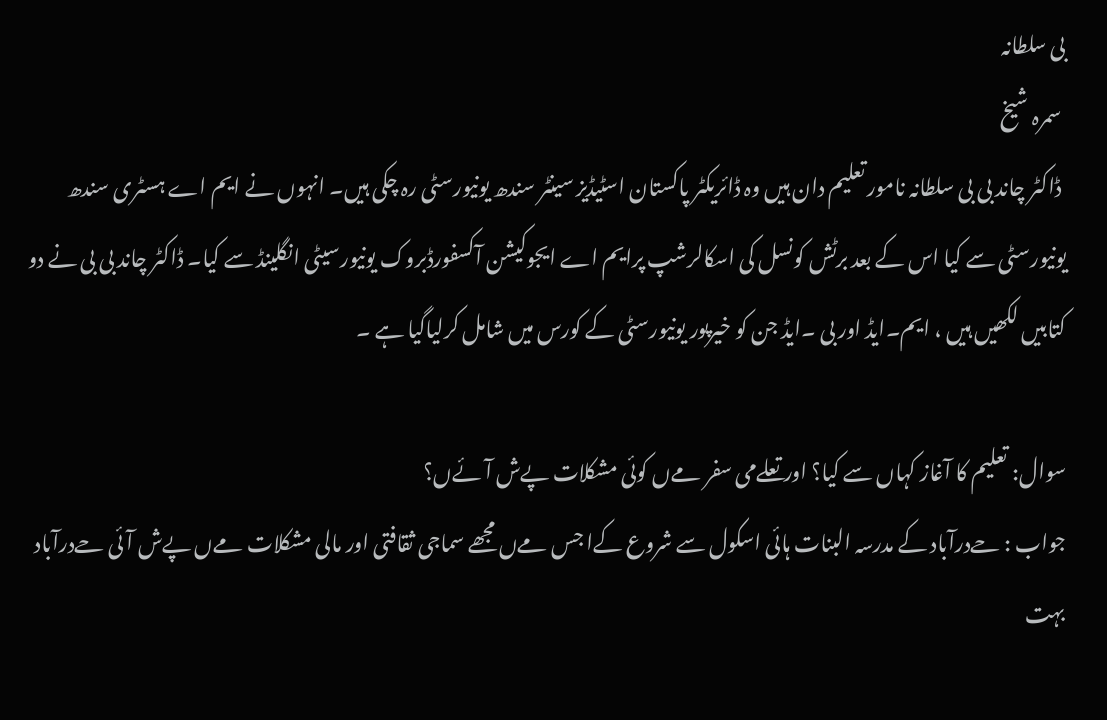بی سلطانہ
 سمرہ شیخ
 ڈاکٹر چاند بی بی سلطانہ نامور تعلیم دان ہیں وہ ڈائریکٹر پاکستان اسٹیڈیز سینٹر سندھ یونیورسٹی رہ چکی ہیں۔ انہوں نے ایم اے ہسٹری سندھ یونیورسٹی سے کیا اس کے بعد برٹش کونسل کی اسکالرشپ پرایم اے ایجوکیشن آکسفورڈبروک یونیورسیٹی انگلینڈ سے کیا۔ ڈاکٹر چاند بی بی نے دو کتابیں لکھیں ہیں ، ایم۔ایڈ اور بی ۔ایڈ جن کو خیرپور یونیورسٹی کے کورس میں شامل کرلیاگیا ہے ۔

سوال: تعلیم کا آغاز کہاں سے کیا؟ اور تعلےمی سفر مےں کوئی مشکلات پےش آئےں؟
جواب : حےدرآباد کے مدرسہ البنات ہائی اسکول سے شروع کےا جس مےں مجھے سماجی ثقافتی اور مالی مشکلات مےں پےش آئی حےدرآباد بہت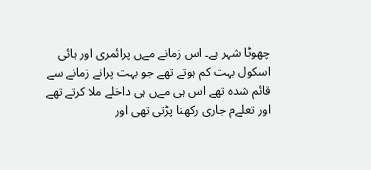چھوٹا شہر ہے۔ اس زمانے مےں پرائمری اور ہائی اسکول بہت کم ہوتے تھے جو بہت پرانے زمانے سے قائم شدہ تھے اس ہی مےں ہی داخلے ملا کرتے تھے اور تعلےم جاری رکھنا پڑتی تھی اور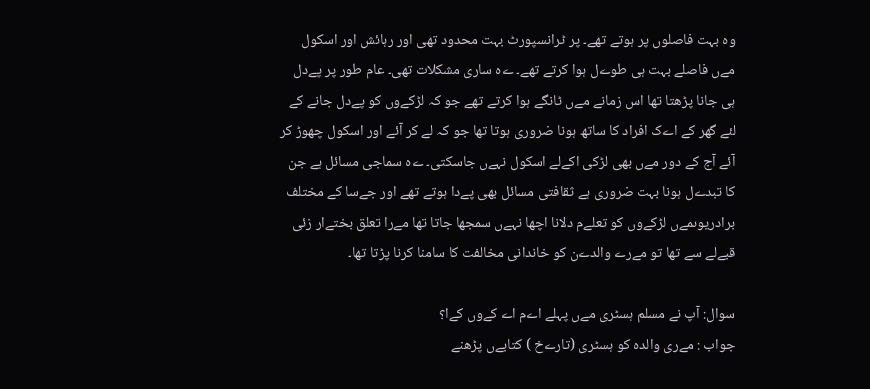وہ بہت فاصلوں پر ہوتے تھے۔ پر ٹرانسپورٹ بہت محدود تھی اور رہائش اور اسکول مےں فاصلے بہت ہی طوےل ہوا کرتے تھے۔ ےہ ساری مشکلات تھی۔ عام طور پر پےدل ہی جانا پڑھتا تھا اس زمانے مےں ٹانگے ہوا کرتے تھے جو کہ لڑکےوں کو پےدل جانے کے لئے گھر کے اےک افراد کا ساتھ ہونا ضروری ہوتا تھا جو کہ لے کر آئے اور اسکول چھوڑ کر آئے آج کے دور مےں بھی لڑکی اکےلے اسکول نہےں جاسکتی۔ ےہ سماجی مسائل ہے جن کا تبدےل ہونا بہت ضروری ہے ثقافتی مسائل بھی پےدا ہوتے تھے اور جےسا کے مختلف برادریوںمےں لڑکےوں کو تعلےم دلانا اچھا نہےں سمجھا جاتا تھا مےرا تعلق بختےار زئی قبےلے سے تھا تو مےرے والدےن کو خاندانی مخالفت کا سامنا کرنا پڑتا تھا۔

سوال: آپ نے مسلم ہسٹری مےں پہلے اےم اے کےوں کےا؟
جواب : مےری والدہ کو ہسٹری (تارےخ ) کتابےں پڑھنے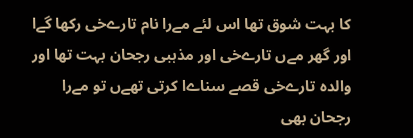کا بہت شوق تھا اس لئے مےرا نام تارےخی رکھا گےا اور گھر مےں تارےخی اور مذہبی رجحان بہت تھا اور والدہ تارےخی قصے سناےا کرتی تھےں تو مےرا رجحان بھی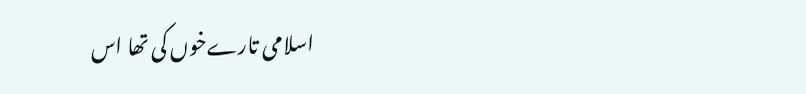اسلامی تارےخوں کی تھا اس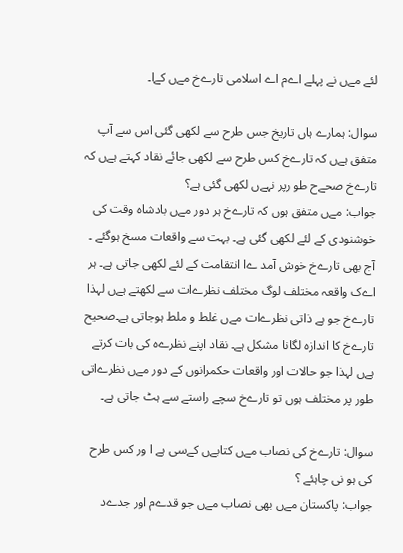لئے مےں نے پہلے اےم اے اسلامی تارےخ مےں کےا۔

سوال: ہمارے ہاں تاریخ جس طرح سے لکھی گئی اس سے آپ متفق ہےں کہ تارےخ کس طرح سے لکھی جائے نقاد کہتے ہےں کہ تارےخ صحےح طو رپر نہےں لکھی گئی ہے؟
جواب: مےں متفق ہوں کہ تارےخ ہر دور مےں بادشاہ وقت کی خوشنودی کے لئے لکھی گئی ہے۔ بہت سے واقعات مسخ ہوگئے ۔ آج بھی تارےخ خوش آمد ےا انتقامت کے لئے لکھی جاتی ہے۔ ہر اےک واقعہ مختلف لوگ مختلف نظرےات سے لکھتے ہےں لہذا تارےخ جو ہے ذاتی نظرےات مےں غلط و ملط ہوجاتی ہے۔صحیح تارےخ کا اندازہ لگانا مشکل ہے۔ نقاد اپنے نظرےہ کی بات کرتے ہےں لہذا جو حالات اور واقعات حکمرانوں کے دور مےں نظرےاتی طور پر مختلف ہوں تو تارےخ سچے راستے سے ہٹ جاتی ہے۔

سوال: تارےخ کی نصاب مےں کتابےں کےسی ہے ا ور کس طرح کی ہو نی چاہئے ؟
جواب: پاکستان مےں بھی نصاب مےں جو قدےم اور جدےد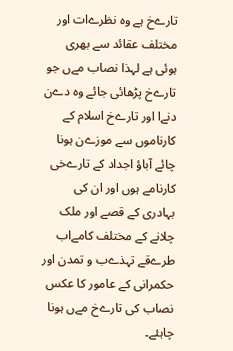تارےخ ہے وہ نظرےات اور مختلف عقائد سے بھری ہوئی ہے لہذا نصاب مےں جو تارےخ پڑھائی جائے وہ دےن دنےا اور تارےخ اسلام کے کارناموں سے موزےن ہونا چائے آباؤ اجداد کے تارےخی کارنامے ہوں اور ان کی بہادری کے قصے اور ملک چلانے کے مختلف کامےاب طرےقے تہذےب و تمدن اور حکمرانی کے عامور کا عکس نصاب کی تارےخ مےں ہونا چاہئے۔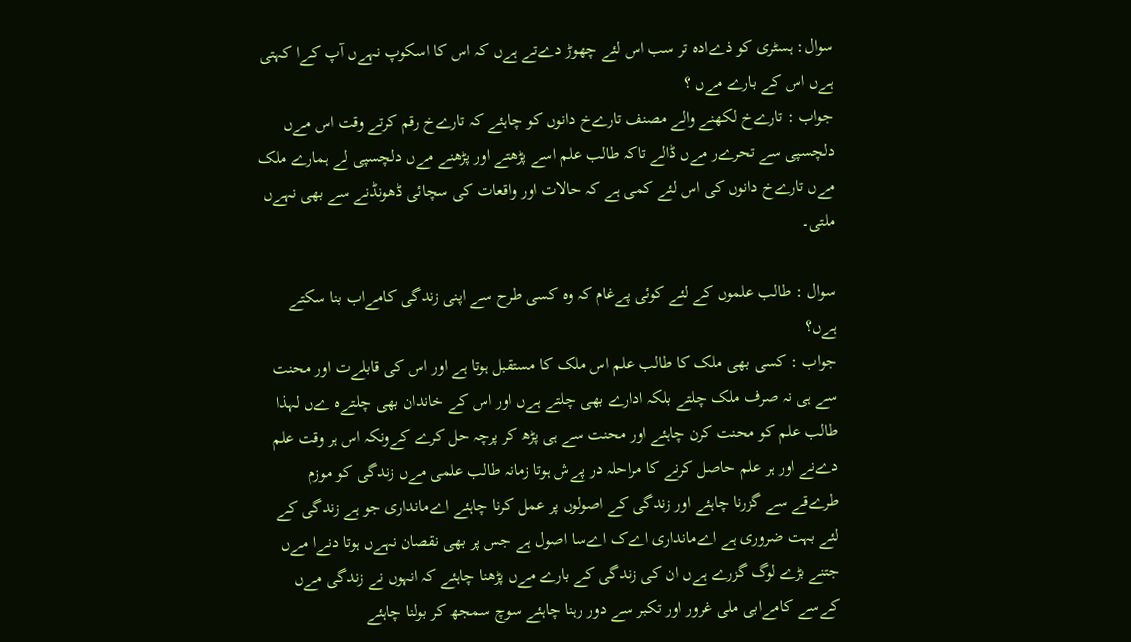سوال: ہسٹری کو ذےادہ تر سب اس لئے چھوڑ دےتے ہےں کہ اس کا اسکوپ نہےں آپ کےا کہتی ہےں اس کے بارے مےں ؟
جواب : تارےخ لکھنے والے مصنف تارےخ دانوں کو چاہئے کہ تارےخ رقم کرتے وقت اس مےں دلچسپی سے تحرےر مےں ڈالے تاکہ طالب علم اسے پڑھتے اور پڑھنے مےں دلچسپی لے ہمارے ملک مےں تارےخ دانوں کی اس لئے کمی ہے کہ حالات اور واقعات کی سچائی ڈھونڈنے سے بھی نہےں ملتی۔

سوال : طالب علموں کے لئے کوئی پےغام کہ وہ کسی طرح سے اپنی زندگی کامےاب بنا سکتے ہےں؟
جواب : کسی بھی ملک کا طالب علم اس ملک کا مستقبل ہوتا ہے اور اس کی قابلےت اور محنت سے ہی نہ صرف ملک چلتے بلکہ ادارے بھی چلتے ہےں اور اس کے خاندان بھی چلتےہ ےں لہذا طالب علم کو محنت کرن چاہئے اور محنت سے ہی پڑھ کر پرچہ حل کرے کےونکہ اس ہر وقت علم دےنے اور ہر علم حاصل کرنے کا مراحلہ در پےش ہوتا زمانہ طالب علمی مےں زندگی کو موزم طرےقے سے گزرنا چاہئے اور زندگی کے اصولوں پر عمل کرنا چاہئے اےمانداری جو ہے زندگی کے لئے بہت ضروری ہے اےمانداری اےک اےسا اصول ہے جس پر بھی نقصان نہےں ہوتا دنےا مےں جتنے بڑے لوگ گزرے ہےں ان کی زندگی کے بارے مےں پڑھنا چاہئے کہ انہوں نے زندگی مےں کےسے کامےابی ملی غرور اور تکبر سے دور رہنا چاہئے سوچ سمجھ کر بولنا چاہئے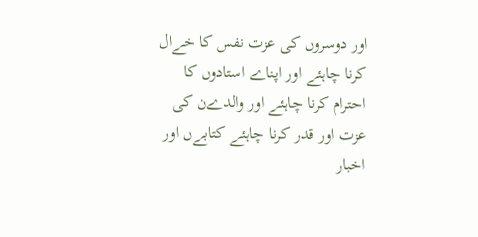اور دوسروں کی عزت نفس کا خےال کرنا چاہئے اور اپناے استادوں کا احترام کرنا چاہئے اور والدےن کی عزت اور قدر کرنا چاہئے کتابےں اور اخبار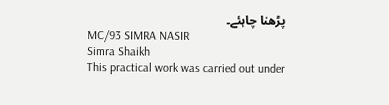پڑھنا چاہئے۔
MC/93 SIMRA NASIR
Simra Shaikh
This practical work was carried out under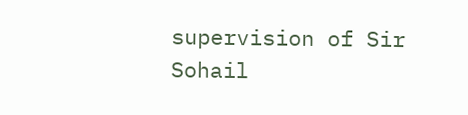supervision of Sir Sohail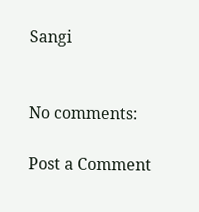Sangi


No comments:

Post a Comment